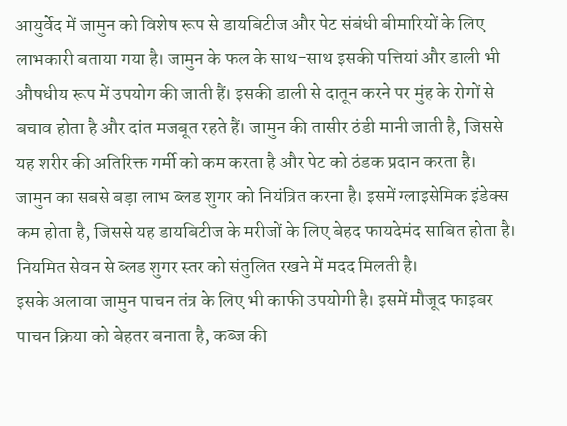आयुर्वेद में जामुन को विशेष रूप से डायबिटीज और पेट संबंधी बीमारियों के लिए लाभकारी बताया गया है। जामुन के फल के साथ-साथ इसकी पत्तियां और डाली भी औषधीय रूप में उपयोग की जाती हैं। इसकी डाली से दातून करने पर मुंह के रोगों से बचाव होता है और दांत मजबूत रहते हैं। जामुन की तासीर ठंडी मानी जाती है, जिससे यह शरीर की अतिरिक्त गर्मी को कम करता है और पेट को ठंडक प्रदान करता है।
जामुन का सबसे बड़ा लाभ ब्लड शुगर को नियंत्रित करना है। इसमें ग्लाइसेमिक इंडेक्स कम होता है, जिससे यह डायबिटीज के मरीजों के लिए बेहद फायदेमंद साबित होता है। नियमित सेवन से ब्लड शुगर स्तर को संतुलित रखने में मदद मिलती है।
इसके अलावा जामुन पाचन तंत्र के लिए भी काफी उपयोगी है। इसमें मौजूद फाइबर पाचन क्रिया को बेहतर बनाता है, कब्ज की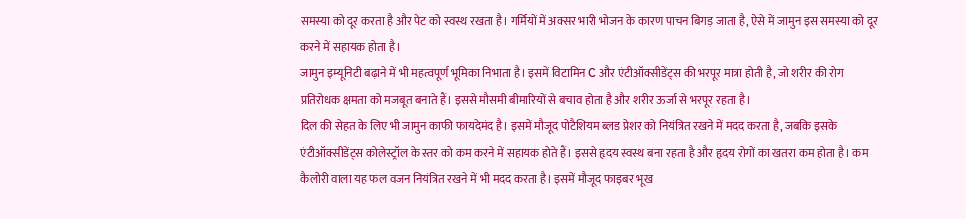समस्या को दूर करता है और पेट को स्वस्थ रखता है। गर्मियों में अक्सर भारी भोजन के कारण पाचन बिगड़ जाता है, ऐसे में जामुन इस समस्या को दूर करने में सहायक होता है।
जामुन इम्यूनिटी बढ़ाने में भी महत्वपूर्ण भूमिका निभाता है। इसमें विटामिन C और एंटीऑक्सीडेंट्स की भरपूर मात्रा होती है, जो शरीर की रोग प्रतिरोधक क्षमता को मजबूत बनाते हैं। इससे मौसमी बीमारियों से बचाव होता है और शरीर ऊर्जा से भरपूर रहता है।
दिल की सेहत के लिए भी जामुन काफी फायदेमंद है। इसमें मौजूद पोटैशियम ब्लड प्रेशर को नियंत्रित रखने में मदद करता है, जबकि इसके एंटीऑक्सीडेंट्स कोलेस्ट्रॉल के स्तर को कम करने में सहायक होते हैं। इससे हृदय स्वस्थ बना रहता है और हृदय रोगों का खतरा कम होता है। कम कैलोरी वाला यह फल वजन नियंत्रित रखने में भी मदद करता है। इसमें मौजूद फाइबर भूख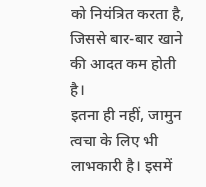को नियंत्रित करता है, जिससे बार-बार खाने की आदत कम होती है।
इतना ही नहीं, जामुन त्वचा के लिए भी लाभकारी है। इसमें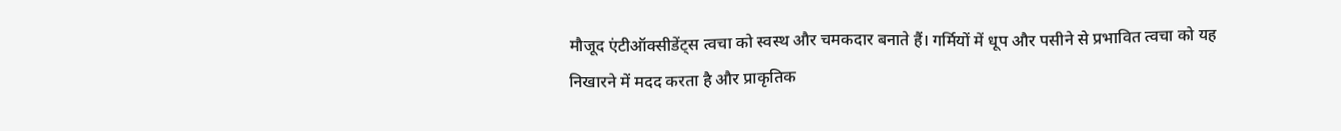मौजूद एंटीऑक्सीडेंट्स त्वचा को स्वस्थ और चमकदार बनाते हैं। गर्मियों में धूप और पसीने से प्रभावित त्वचा को यह निखारने में मदद करता है और प्राकृतिक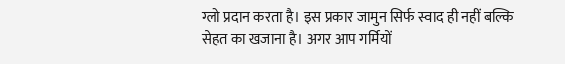ग्लो प्रदान करता है। इस प्रकार जामुन सिर्फ स्वाद ही नहीं बल्कि सेहत का खजाना है। अगर आप गर्मियों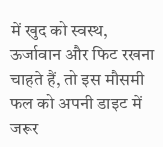में खुद को स्वस्थ, ऊर्जावान और फिट रखना चाहते हैं, तो इस मौसमी फल को अपनी डाइट में जरूर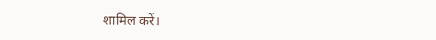शामिल करें।